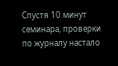Спустя 10 минут семинара, проверки по журналу настало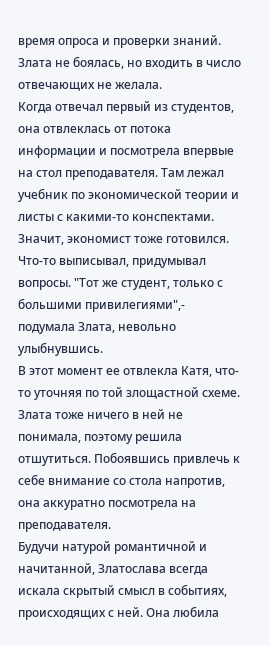время опроса и проверки знаний. Злата не боялась, но входить в число отвечающих не желала.
Когда отвечал первый из студентов, она отвлеклась от потока информации и посмотрела впервые на стол преподавателя. Там лежал учебник по экономической теории и листы с какими-то конспектами. Значит, экономист тоже готовился. Что-то выписывал, придумывал вопросы. "Тот же студент, только с большими привилегиями",- подумала Злата, невольно улыбнувшись.
В этот момент ее отвлекла Катя, что-то уточняя по той злощастной схеме. Злата тоже ничего в ней не понимала, поэтому решила отшутиться. Побоявшись привлечь к себе внимание со стола напротив, она аккуратно посмотрела на преподавателя.
Будучи натурой романтичной и начитанной, Златослава всегда искала скрытый смысл в событиях, происходящих с ней. Она любила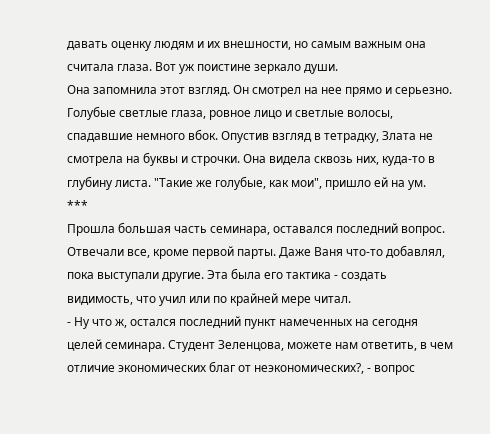давать оценку людям и их внешности, но самым важным она считала глаза. Вот уж поистине зеркало души.
Она запомнила этот взгляд. Он смотрел на нее прямо и серьезно. Голубые светлые глаза, ровное лицо и светлые волосы, спадавшие немного вбок. Опустив взгляд в тетрадку, Злата не смотрела на буквы и строчки. Она видела сквозь них, куда-то в глубину листа. "Такие же голубые, как мои", пришло ей на ум.
***
Прошла большая часть семинара, оставался последний вопрос. Отвечали все, кроме первой парты. Даже Ваня что-то добавлял, пока выступали другие. Эта была его тактика - создать видимость, что учил или по крайней мере читал.
- Ну что ж, остался последний пункт намеченных на сегодня целей семинара. Студент Зеленцова, можете нам ответить, в чем отличие экономических благ от неэкономических?, - вопрос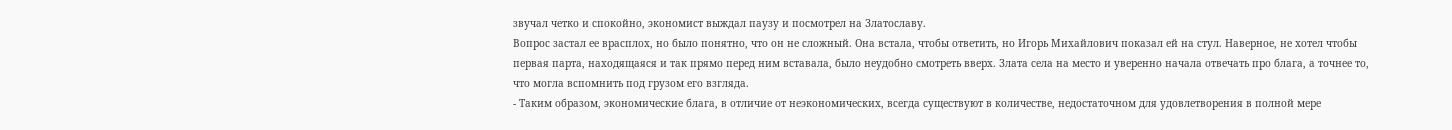звучал четко и спокойно, экономист выждал паузу и посмотрел на Златославу.
Вопрос застал ее врасплох, но было понятно, что он не сложный. Она встала, чтобы ответить, но Игорь Михайлович показал ей на стул. Наверное, не хотел чтобы первая парта, находящаяся и так прямо перед ним вставала, было неудобно смотреть вверх. Злата села на место и уверенно начала отвечать про блага, а точнее то, что могла вспомнить под грузом его взгляда.
- Таким образом, экономические блага, в отличие от неэкономических, всегда существуют в количестве, недостаточном для удовлетворения в полной мере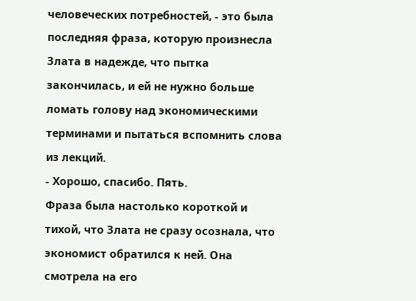человеческих потребностей, - это была последняя фраза, которую произнесла Злата в надежде, что пытка закончилась, и ей не нужно больше ломать голову над экономическими терминами и пытаться вспомнить слова из лекций.
- Хорошо, спасибо. Пять.
Фраза была настолько короткой и тихой, что Злата не сразу осознала, что экономист обратился к ней. Она смотрела на его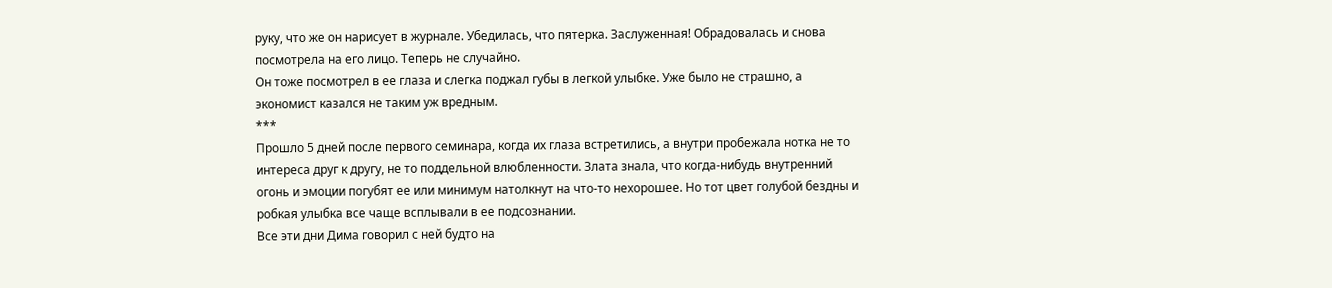руку, что же он нарисует в журнале. Убедилась, что пятерка. Заслуженная! Обрадовалась и снова посмотрела на его лицо. Теперь не случайно.
Он тоже посмотрел в ее глаза и слегка поджал губы в легкой улыбке. Уже было не страшно, а экономист казался не таким уж вредным.
***
Прошло 5 дней после первого семинара, когда их глаза встретились, а внутри пробежала нотка не то интереса друг к другу, не то поддельной влюбленности. Злата знала, что когда-нибудь внутренний огонь и эмоции погубят ее или минимум натолкнут на что-то нехорошее. Но тот цвет голубой бездны и робкая улыбка все чаще всплывали в ее подсознании.
Все эти дни Дима говорил с ней будто на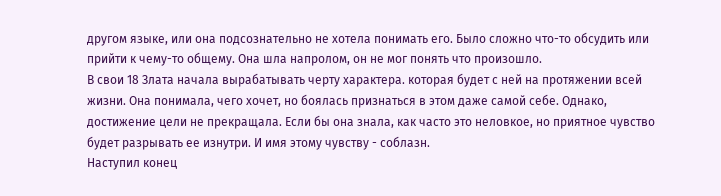другом языке, или она подсознательно не хотела понимать его. Было сложно что-то обсудить или прийти к чему-то общему. Она шла напролом, он не мог понять что произошло.
В свои 18 Злата начала вырабатывать черту характера. которая будет с ней на протяжении всей жизни. Она понимала, чего хочет, но боялась признаться в этом даже самой себе. Однако, достижение цели не прекращала. Если бы она знала, как часто это неловкое, но приятное чувство будет разрывать ее изнутри. И имя этому чувству - соблазн.
Наступил конец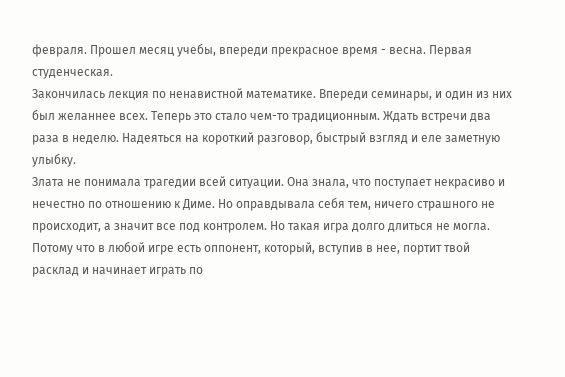февраля. Прошел месяц учебы, впереди прекрасное время - весна. Первая студенческая.
Закончилась лекция по ненавистной математике. Впереди семинары, и один из них был желаннее всех. Теперь это стало чем-то традиционным. Ждать встречи два раза в неделю. Надеяться на короткий разговор, быстрый взгляд и еле заметную улыбку.
Злата не понимала трагедии всей ситуации. Она знала, что поступает некрасиво и нечестно по отношению к Диме. Но оправдывала себя тем, ничего страшного не происходит, а значит все под контролем. Но такая игра долго длиться не могла. Потому что в любой игре есть оппонент, который, вступив в нее, портит твой расклад и начинает играть по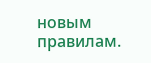новым правилам.